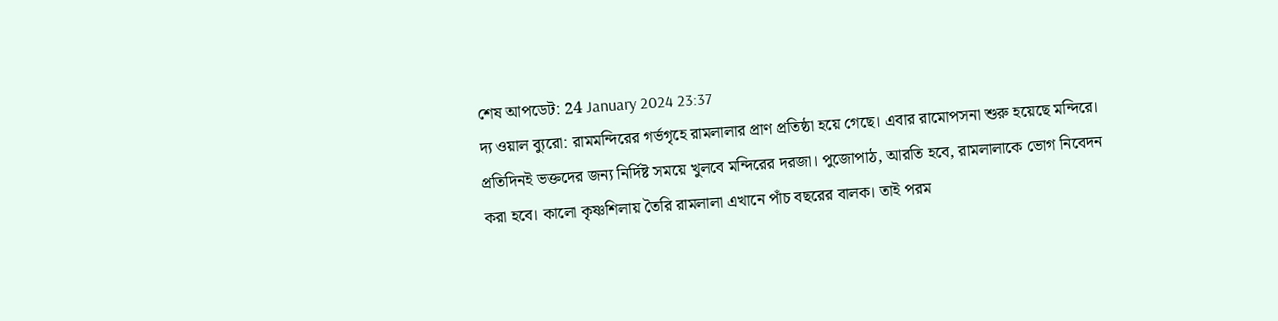শেষ আপডেট: 24 January 2024 23:37
দ্য ওয়াল ব্যুরো: রামমন্দিরের গর্ভগৃহে রামলালার প্রাণ প্রতিষ্ঠা হয়ে গেছে। এবার রামোপসনা শুরু হয়েছে মন্দিরে। প্রতিদিনই ভক্তদের জন্য নির্দিষ্ট সময়ে খুলবে মন্দিরের দরজা। পুজোপাঠ, আরতি হবে, রামলালাকে ভোগ নিবেদন করা হবে। কালো কৃষ্ণশিলায় তৈরি রামলালা এখানে পাঁচ বছরের বালক। তাই পরম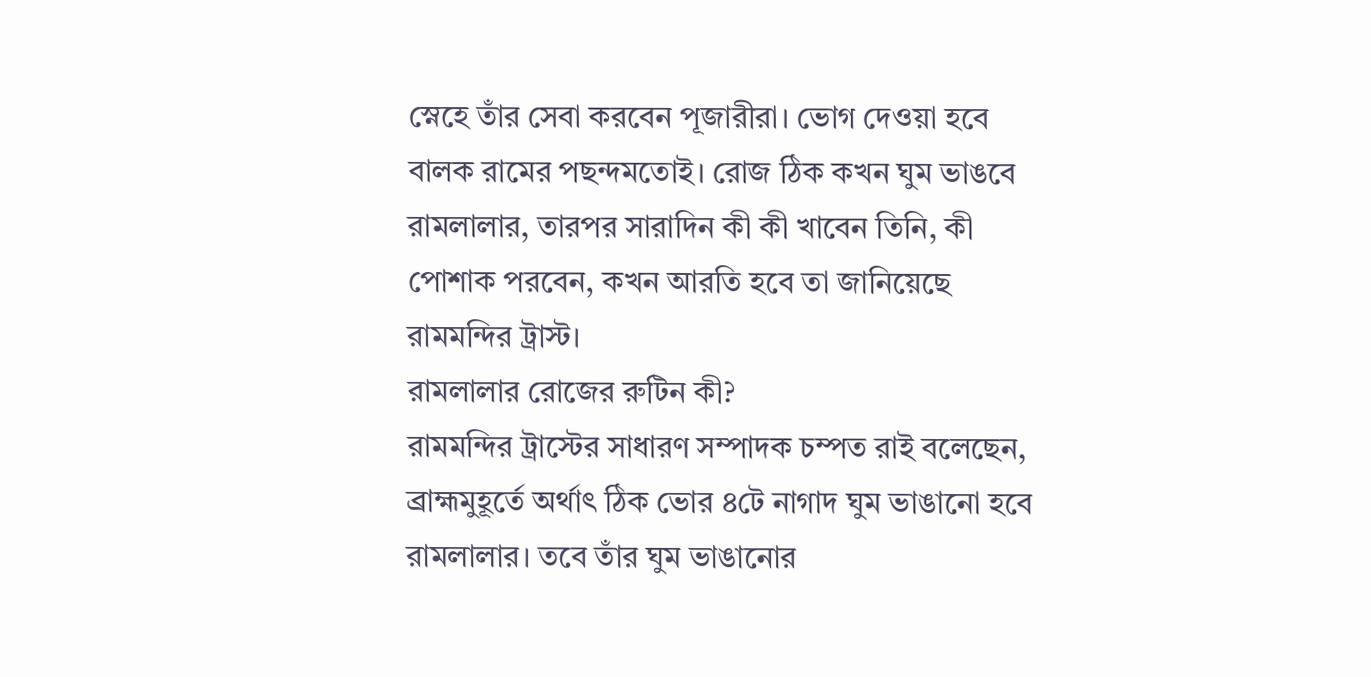স্নেহে তাঁর সেবা করবেন পূজারীরা। ভোগ দেওয়া হবে বালক রামের পছন্দমতোই। রোজ ঠিক কখন ঘুম ভাঙবে রামলালার, তারপর সারাদিন কী কী খাবেন তিনি, কী পোশাক পরবেন, কখন আরতি হবে তা জানিয়েছে রামমন্দির ট্রাস্ট।
রামলালার রোজের রুটিন কী?
রামমন্দির ট্রাস্টের সাধারণ সম্পাদক চম্পত রাই বলেছেন, ব্রাহ্মমুহূর্তে অর্থাৎ ঠিক ভোর ৪টে নাগাদ ঘুম ভাঙানো হবে রামলালার। তবে তাঁর ঘুম ভাঙানোর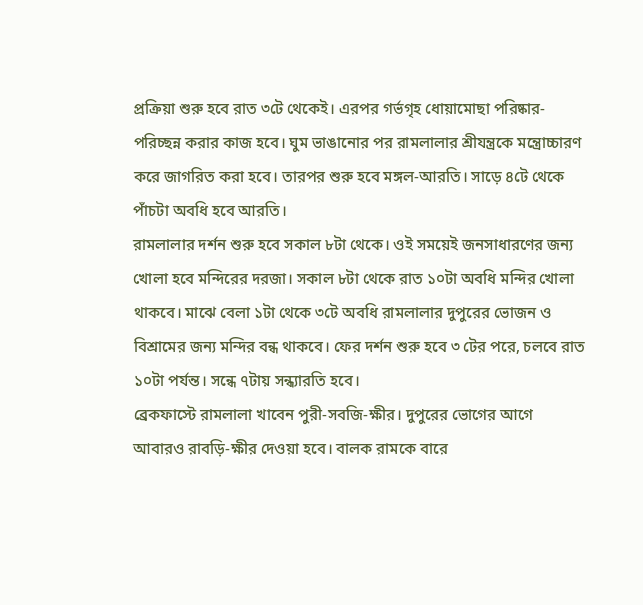প্রক্রিয়া শুরু হবে রাত ৩টে থেকেই। এরপর গর্ভগৃহ ধোয়ামোছা পরিষ্কার-পরিচ্ছন্ন করার কাজ হবে। ঘুম ভাঙানোর পর রামলালার শ্রীযন্ত্রকে মন্ত্রোচ্চারণ করে জাগরিত করা হবে। তারপর শুরু হবে মঙ্গল-আরতি। সাড়ে ৪টে থেকে পাঁচটা অবধি হবে আরতি।
রামলালার দর্শন শুরু হবে সকাল ৮টা থেকে। ওই সময়েই জনসাধারণের জন্য খোলা হবে মন্দিরের দরজা। সকাল ৮টা থেকে রাত ১০টা অবধি মন্দির খোলা থাকবে। মাঝে বেলা ১টা থেকে ৩টে অবধি রামলালার দুপুরের ভোজন ও বিশ্রামের জন্য মন্দির বন্ধ থাকবে। ফের দর্শন শুরু হবে ৩ টের পরে, চলবে রাত ১০টা পর্যন্ত। সন্ধে ৭টায় সন্ধ্যারতি হবে।
ব্রেকফাস্টে রামলালা খাবেন পুরী-সবজি-ক্ষীর। দুপুরের ভোগের আগে আবারও রাবড়ি-ক্ষীর দেওয়া হবে। বালক রামকে বারে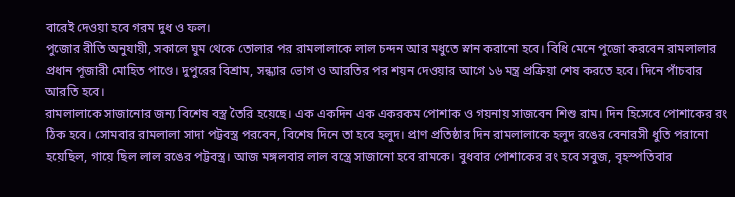বারেই দেওয়া হবে গরম দুধ ও ফল।
পুজোর রীতি অনুযায়ী, সকালে ঘুম থেকে তোলার পর রামলালাকে লাল চন্দন আর মধুতে স্নান করানো হবে। বিধি মেনে পুজো করবেন রামলালার প্রধান পূজারী মোহিত পাণ্ডে। দুপুরের বিশ্রাম, সন্ধ্যার ভোগ ও আরতির পর শয়ন দেওয়ার আগে ১৬ মন্ত্র প্রক্রিয়া শেষ করতে হবে। দিনে পাঁচবার আরতি হবে।
রামলালাকে সাজানোর জন্য বিশেষ বস্ত্র তৈরি হয়েছে। এক একদিন এক একরকম পোশাক ও গয়নায় সাজবেন শিশু রাম। দিন হিসেবে পোশাকের রং ঠিক হবে। সোমবার রামলালা সাদা পট্টবস্ত্র পরবেন, বিশেষ দিনে তা হবে হলুদ। প্রাণ প্রতিষ্ঠার দিন রামলালাকে হলুদ রঙের বেনারসী ধুতি পরানো হয়েছিল, গায়ে ছিল লাল রঙের পট্টবস্ত্র। আজ মঙ্গলবার লাল বস্ত্রে সাজানো হবে রামকে। বুধবার পোশাকের রং হবে সবুজ, বৃহস্পতিবার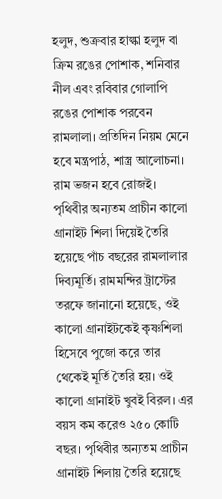হলুদ, শুক্রবার হাল্কা হলুদ বা ক্রিম রঙের পোশাক, শনিবার নীল এবং রবিবার গোলাপি রঙের পোশাক পরবেন রামলালা। প্রতিদিন নিয়ম মেনে হবে মন্ত্রপাঠ, শাস্ত্র আলোচনা। রাম ভজন হবে রোজই।
পৃথিবীর অন্যতম প্রাচীন কালো গ্রানাইট শিলা দিয়েই তৈরি হয়েছে পাঁচ বছরের রামলালার দিব্যমূর্তি। রামমন্দির ট্রাস্টের তরফে জানানো হয়েছে, ওই কালো গ্রানাইটকেই কৃষ্ণশিলা হিসেবে পুজো করে তার থেকেই মূর্তি তৈরি হয়। ওই কালো গ্রানাইট খুবই বিরল। এর বয়স কম করেও ২৫০ কোটি বছর। পৃথিবীর অন্যতম প্রাচীন গ্রানাইট শিলায় তৈরি হয়েছে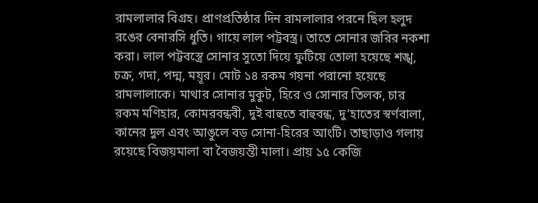রামলালার বিগ্রহ। প্রাণপ্রতিষ্ঠার দিন রামলালার পরনে ছিল হলুদ রঙের বেনারসি ধুতি। গায়ে লাল পট্টবস্ত্র। তাতে সোনার জরির নকশা করা। লাল পট্টবস্ত্রে সোনার সুতো দিয়ে ফুটিয়ে তোলা হয়েছে শঙ্খ, চক্র, গদা, পদ্ম, ময়ূর। মোট ১৪ রকম গয়না পরানো হয়েছে রামলালাকে। মাথার সোনার মুকুট, হিরে ও সোনার তিলক, চার রকম মণিহার, কোমরবন্ধবী, দুই বাহুতে বাহুবন্ধ, দু’হাতের স্বর্ণবালা, কানের দুল এবং আঙুলে বড় সোনা-হিরের আংটি। তাছাড়াও গলায় রয়েছে বিজয়মালা বা বৈজয়ন্তী মালা। প্রায় ১৫ কেজি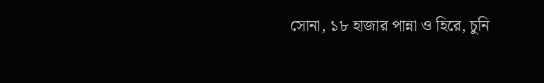সোনা, ১৮ হাজার পান্না ও হিরে, চুনি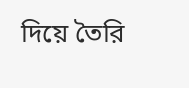দিয়ে তৈরি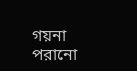গয়না পরানো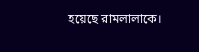হয়েছে রামলালাকে।